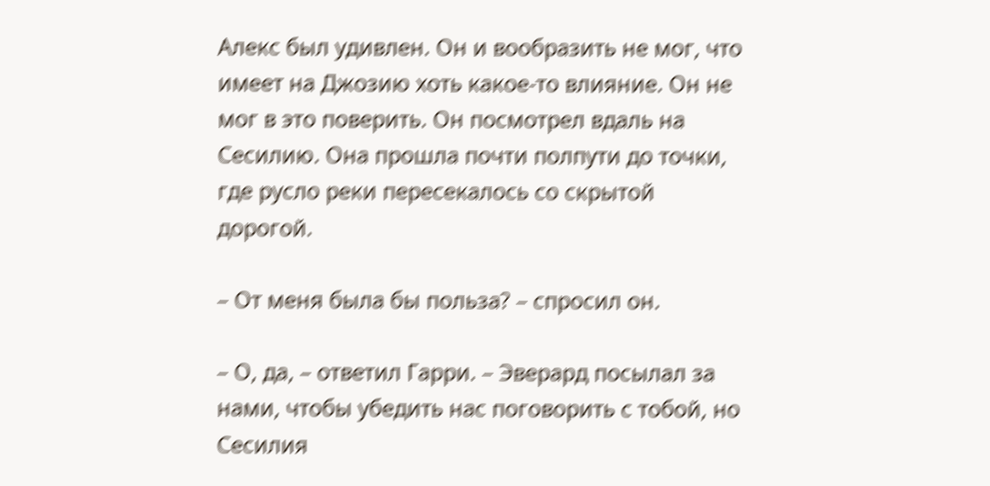Алекс был удивлен. Он и вообразить не мог, что имеет на Джозию хоть какое-то влияние. Он не мог в это поверить. Он посмотрел вдаль на Сесилию. Она прошла почти полпути до точки, где русло реки пересекалось со скрытой дорогой.

– От меня была бы польза? – спросил он.

– О, да, – ответил Гарри. – Эверард посылал за нами, чтобы убедить нас поговорить с тобой, но Сесилия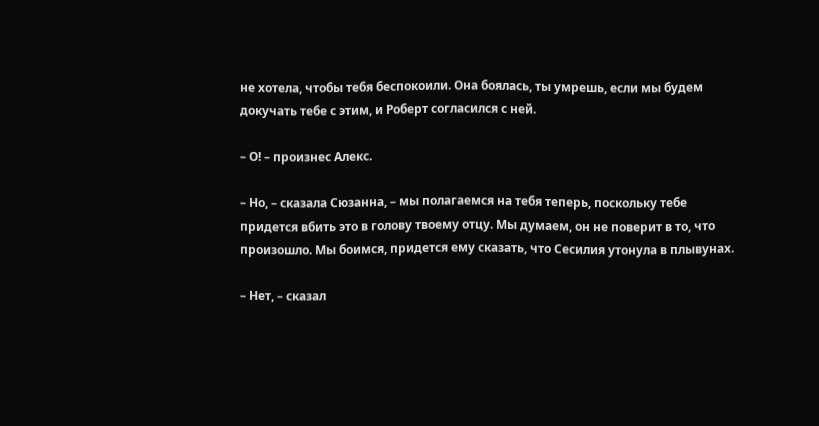не хотела, чтобы тебя беспокоили. Она боялась, ты умрешь, если мы будем докучать тебе с этим, и Роберт согласился с ней.

– О! – произнес Алекс.

– Но, – сказала Сюзанна, – мы полагаемся на тебя теперь, поскольку тебе придется вбить это в голову твоему отцу. Мы думаем, он не поверит в то, что произошло. Мы боимся, придется ему сказать, что Сесилия утонула в плывунах.

– Нет, – сказал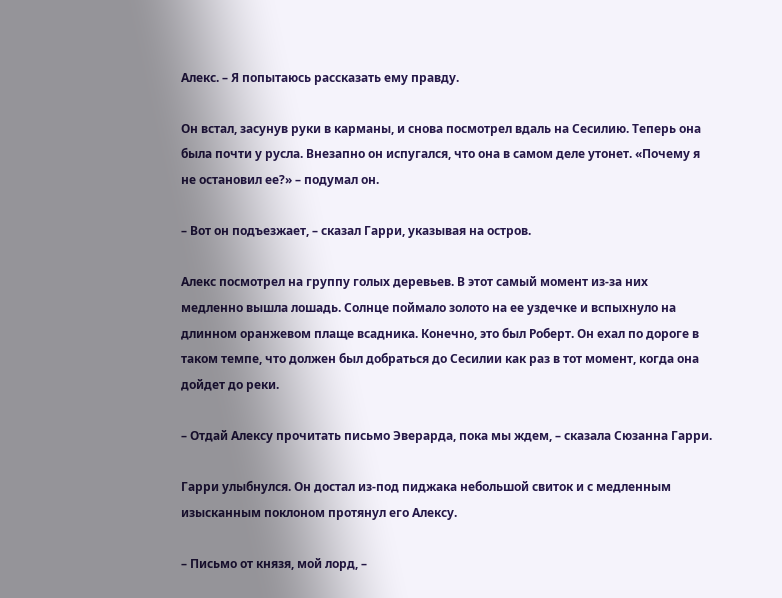Алекс. – Я попытаюсь рассказать ему правду.

Он встал, засунув руки в карманы, и снова посмотрел вдаль на Сесилию. Теперь она была почти у русла. Внезапно он испугался, что она в самом деле утонет. «Почему я не остановил ее?» – подумал он.

– Вот он подъезжает, – сказал Гарри, указывая на остров.

Алекс посмотрел на группу голых деревьев. В этот самый момент из-за них медленно вышла лошадь. Солнце поймало золото на ее уздечке и вспыхнуло на длинном оранжевом плаще всадника. Конечно, это был Роберт. Он ехал по дороге в таком темпе, что должен был добраться до Сесилии как раз в тот момент, когда она дойдет до реки.

– Отдай Алексу прочитать письмо Эверарда, пока мы ждем, – сказала Сюзанна Гарри.

Гарри улыбнулся. Он достал из-под пиджака небольшой свиток и с медленным изысканным поклоном протянул его Алексу.

– Письмо от князя, мой лорд, –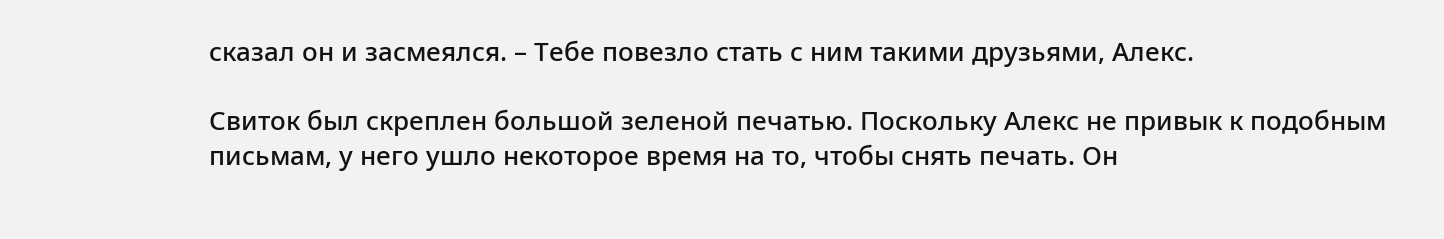сказал он и засмеялся. – Тебе повезло стать с ним такими друзьями, Алекс.

Свиток был скреплен большой зеленой печатью. Поскольку Алекс не привык к подобным письмам, у него ушло некоторое время на то, чтобы снять печать. Он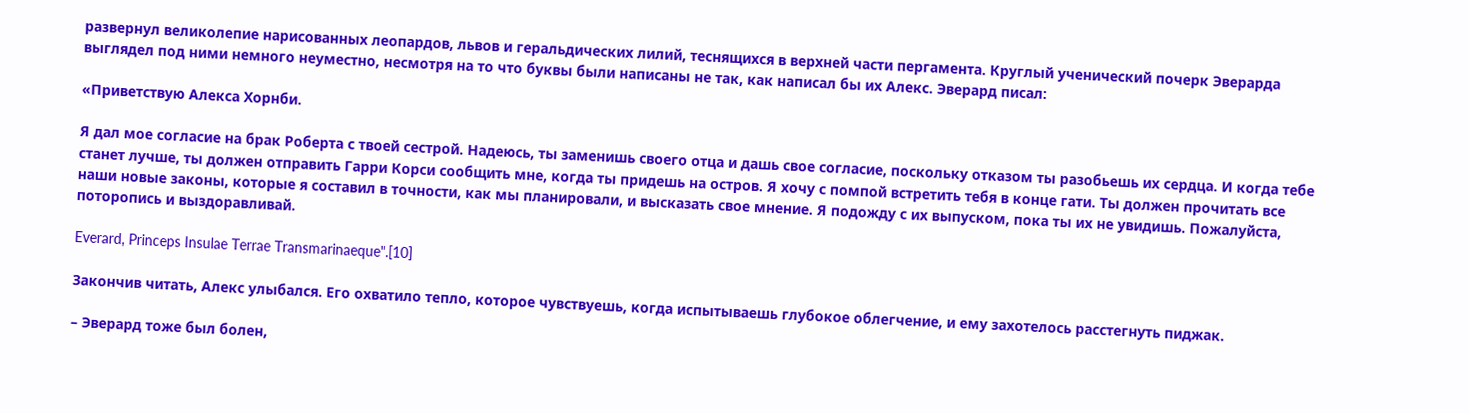развернул великолепие нарисованных леопардов, львов и геральдических лилий, теснящихся в верхней части пергамента. Круглый ученический почерк Эверарда выглядел под ними немного неуместно, несмотря на то что буквы были написаны не так, как написал бы их Алекс. Эверард писал:

«Приветствую Алекса Хорнби.

Я дал мое согласие на брак Роберта с твоей сестрой. Надеюсь, ты заменишь своего отца и дашь свое согласие, поскольку отказом ты разобьешь их сердца. И когда тебе станет лучше, ты должен отправить Гарри Корси сообщить мне, когда ты придешь на остров. Я хочу с помпой встретить тебя в конце гати. Ты должен прочитать все наши новые законы, которые я составил в точности, как мы планировали, и высказать свое мнение. Я подожду с их выпуском, пока ты их не увидишь. Пожалуйста, поторопись и выздоравливай.

Everard, Princeps Insulae Terrae Transmarinaeque".[10]

Закончив читать, Алекс улыбался. Его охватило тепло, которое чувствуешь, когда испытываешь глубокое облегчение, и ему захотелось расстегнуть пиджак.

– Эверард тоже был болен,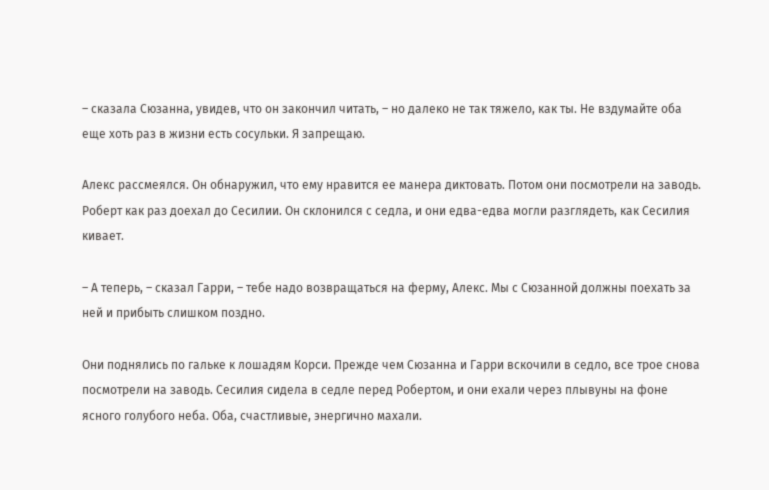– сказала Сюзанна, увидев, что он закончил читать, – но далеко не так тяжело, как ты. Не вздумайте оба еще хоть раз в жизни есть сосульки. Я запрещаю.

Алекс рассмеялся. Он обнаружил, что ему нравится ее манера диктовать. Потом они посмотрели на заводь. Роберт как раз доехал до Сесилии. Он склонился с седла, и они едва-едва могли разглядеть, как Сесилия кивает.

– А теперь, – сказал Гарри, – тебе надо возвращаться на ферму, Алекс. Мы с Сюзанной должны поехать за ней и прибыть слишком поздно.

Они поднялись по гальке к лошадям Корси. Прежде чем Сюзанна и Гарри вскочили в седло, все трое снова посмотрели на заводь. Сесилия сидела в седле перед Робертом, и они ехали через плывуны на фоне ясного голубого неба. Оба, счастливые, энергично махали.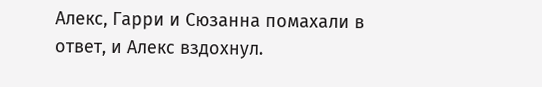Алекс, Гарри и Сюзанна помахали в ответ, и Алекс вздохнул.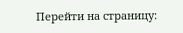Перейти на страницу: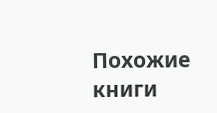Похожие книги